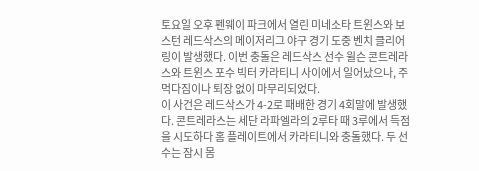토요일 오후 펜웨이 파크에서 열린 미네소타 트윈스와 보스턴 레드삭스의 메이저리그 야구 경기 도중 벤치 클리어링이 발생했다. 이번 충돌은 레드삭스 선수 윌슨 콘트레라스와 트윈스 포수 빅터 카라티니 사이에서 일어났으나, 주먹다짐이나 퇴장 없이 마무리되었다.
이 사건은 레드삭스가 4-2로 패배한 경기 4회말에 발생했다. 콘트레라스는 세단 라파엘라의 2루타 때 3루에서 득점을 시도하다 홈 플레이트에서 카라티니와 충돌했다. 두 선수는 잠시 몸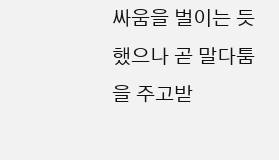싸움을 벌이는 듯했으나 곧 말다툼을 주고받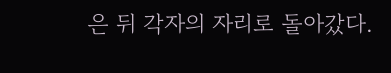은 뒤 각자의 자리로 돌아갔다.